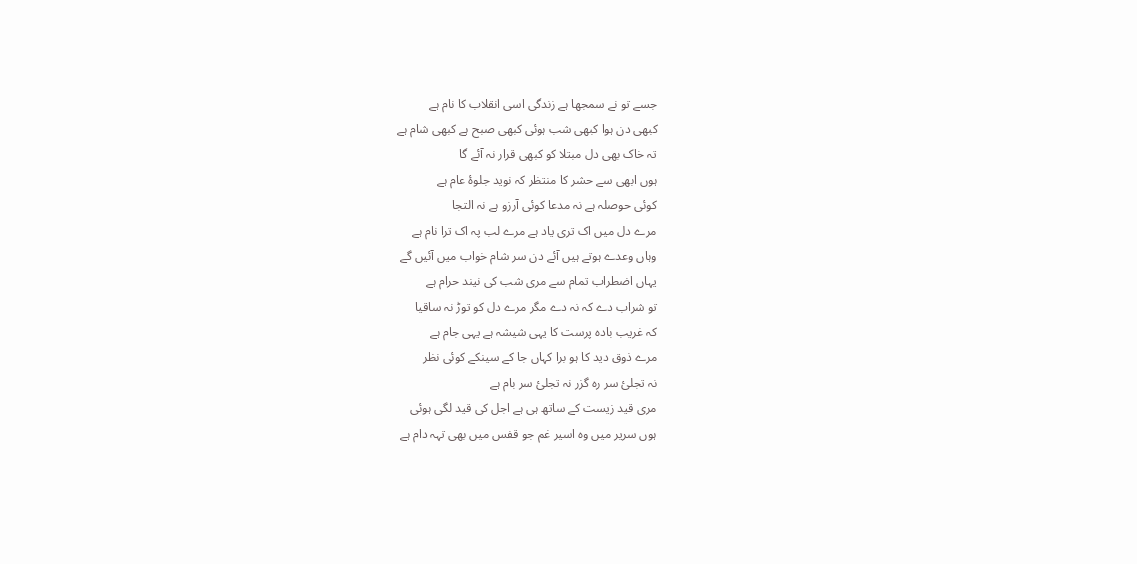جسے تو نے سمجھا ہے زندگی اسی انقلاب کا نام ہے
کبھی دن ہوا کبھی شب ہوئی کبھی صبح ہے کبھی شام ہے
تہ خاک بھی دل مبتلا کو کبھی قرار نہ آئے گا
ہوں ابھی سے حشر کا منتظر کہ نوید جلوۂ عام ہے
کوئی حوصلہ ہے نہ مدعا کوئی آرزو ہے نہ التجا
مرے دل میں اک تری یاد ہے مرے لب پہ اک ترا نام ہے
وہاں وعدے ہوتے ہیں آئے دن سر شام خواب میں آئیں گے
یہاں اضطراب تمام سے مری شب کی نیند حرام ہے
تو شراب دے کہ نہ دے مگر مرے دل کو توڑ نہ ساقیا
کہ غریب بادہ پرست کا یہی شیشہ ہے یہی جام ہے
مرے ذوق دید کا ہو برا کہاں جا کے سینکے کوئی نظر
نہ تجلیٔ سر رہ گزر نہ تجلیٔ سر بام ہے
مری قید زیست کے ساتھ ہی ہے اجل کی قید لگی ہوئی
ہوں سریر میں وہ اسیر غم جو قفس میں بھی تہہ دام ہے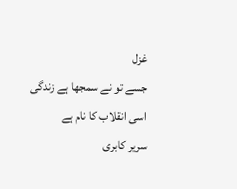غزل
جسے تو نے سمجھا ہے زندگی اسی انقلاب کا نام ہے
سریر کابری